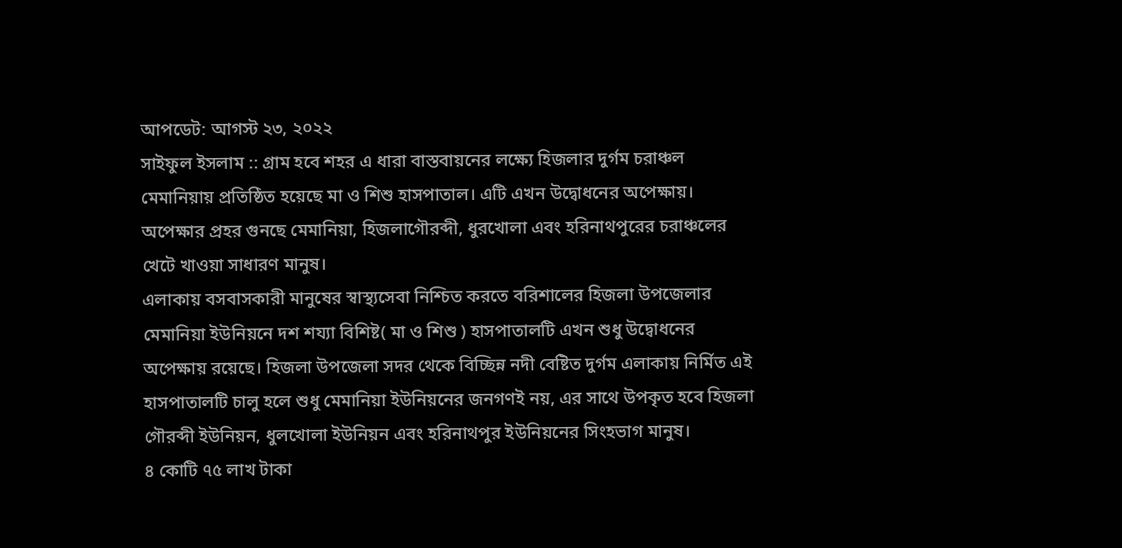আপডেট: আগস্ট ২৩, ২০২২
সাইফুল ইসলাম :: গ্রাম হবে শহর এ ধারা বাস্তবায়নের লক্ষ্যে হিজলার দুর্গম চরাঞ্চল মেমানিয়ায় প্রতিষ্ঠিত হয়েছে মা ও শিশু হাসপাতাল। এটি এখন উদ্বোধনের অপেক্ষায়। অপেক্ষার প্রহর গুনছে মেমানিয়া, হিজলাগৌরব্দী, ধুরখোলা এবং হরিনাথপুরের চরাঞ্চলের খেটে খাওয়া সাধারণ মানুষ।
এলাকায় বসবাসকারী মানুষের স্বাস্থ্যসেবা নিশ্চিত করতে বরিশালের হিজলা উপজেলার মেমানিয়া ইউনিয়নে দশ শয্যা বিশিষ্ট( মা ও শিশু ) হাসপাতালটি এখন শুধু উদ্বোধনের অপেক্ষায় রয়েছে। হিজলা উপজেলা সদর থেকে বিচ্ছিন্ন নদী বেষ্টিত দুর্গম এলাকায় নির্মিত এই হাসপাতালটি চালু হলে শুধু মেমানিয়া ইউনিয়নের জনগণই নয়, এর সাথে উপকৃত হবে হিজলা গৌরব্দী ইউনিয়ন, ধুলখোলা ইউনিয়ন এবং হরিনাথপুর ইউনিয়নের সিংহভাগ মানুষ।
৪ কোটি ৭৫ লাখ টাকা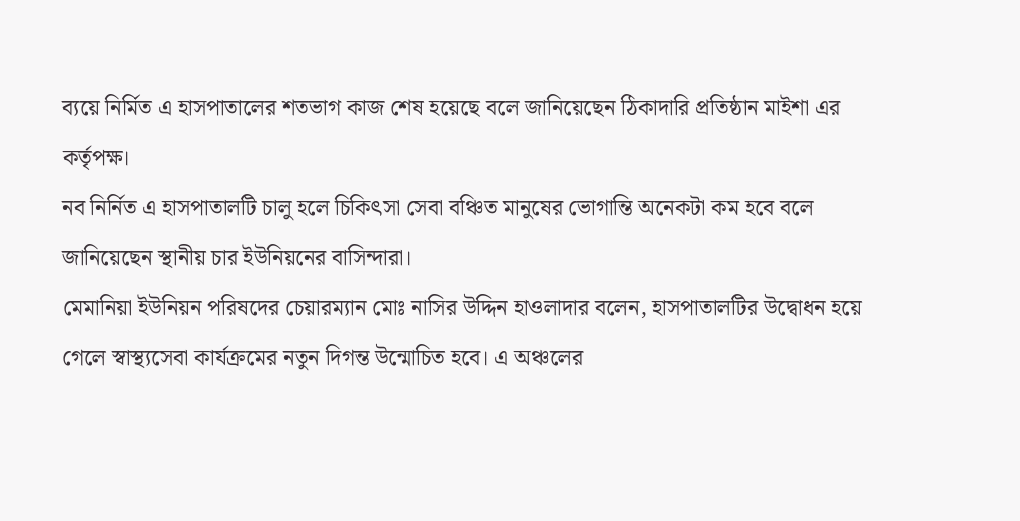ব্যয়ে নির্মিত এ হাসপাতালের শতভাগ কাজ শেষ হয়েছে বলে জানিয়েছেন ঠিকাদারি প্রতিষ্ঠান মাইশা এর কর্তৃপক্ষ।
নব নির্নিত এ হাসপাতালটি চালু হলে চিকিৎসা সেবা বঞ্চিত মানুষের ভোগান্তি অনেকটা কম হবে বলে জানিয়েছেন স্থানীয় চার ইউনিয়নের বাসিন্দারা।
মেমানিয়া ইউনিয়ন পরিষদের চেয়ারম্যান মোঃ নাসির উদ্দিন হাওলাদার বলেন, হাসপাতালটির উদ্বোধন হয়ে গেলে স্বাস্থ্যসেবা কার্যক্রমের নতুন দিগন্ত উন্মোচিত হবে। এ অঞ্চলের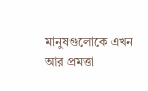মানুষগুলোকে এখন আর প্রমত্তা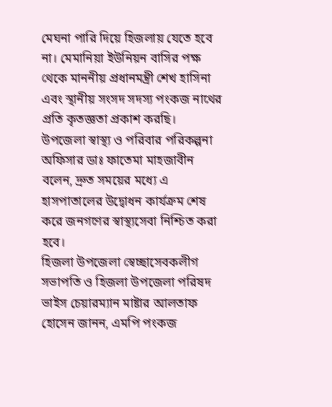মেঘনা পারি দিয়ে হিজলায় যেতে হবে না। মেমানিয়া ইউনিয়ন বাসির পক্ষ থেকে মাননীয় প্রধানমন্ত্রী শেখ হাসিনা এবং স্থানীয় সংসদ সদস্য পংকজ নাথের প্রতি কৃতজ্ঞতা প্রকাশ করছি।
উপজেলা স্বাস্থ্য ও পরিবার পরিকল্পনা অফিসার ডাঃ ফাতেমা মাহজাবীন বলেন, দ্রুত সময়ের মধ্যে এ হাসপাতালের উদ্বোধন কার্যক্রম শেষ করে জনগণের স্বাস্থ্যসেবা নিশ্চিত করা হবে।
হিজলা উপজেলা স্বেচ্ছাসেবকলীগ সভাপতি ও হিজলা উপজেলা পরিষদ ভাইস চেয়ারম্যান মাষ্টার আলতাফ হোসেন জানন, এমপি পংকজ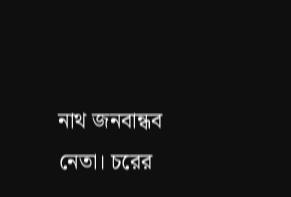নাথ জনবান্ধব নেতা। চরের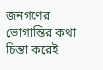জনগণের ভোগান্তির কথা চিন্তা করেই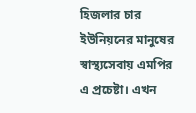হিজলার চার ইউনিয়নের মানুষের স্বাস্থ্যসেবায় এমপির এ প্রচেষ্টা। এখন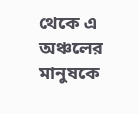থেকে এ অঞ্চলের মানুষকে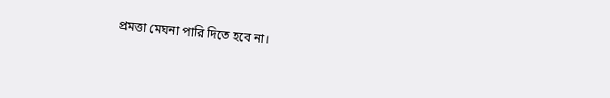প্রমত্তা মেঘনা পারি দিতে হবে না।